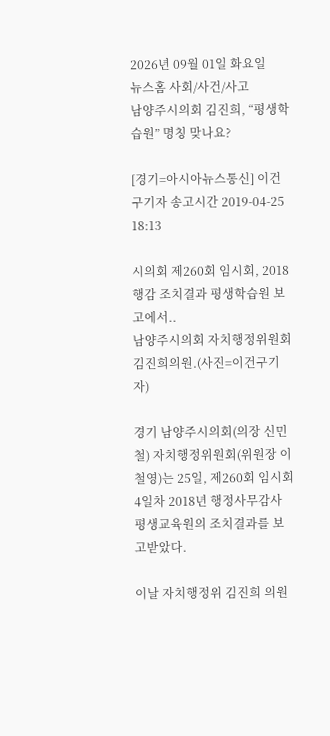2026년 09월 01일 화요일
뉴스홈 사회/사건/사고
남양주시의회 김진희, “평생학습원” 명칭 맞나요?

[경기=아시아뉴스통신] 이건구기자 송고시간 2019-04-25 18:13

시의회 제260회 임시회, 2018행감 조치결과 평생학습원 보고에서..
남양주시의회 자치행정위원회 김진희의원.(사진=이건구기자)

경기 남양주시의회(의장 신민철) 자치행정위원회(위원장 이철영)는 25일, 제260회 임시회 4일차 2018년 행정사무감사 평생교육원의 조치결과를 보고받았다.

이날 자치행정위 김진희 의원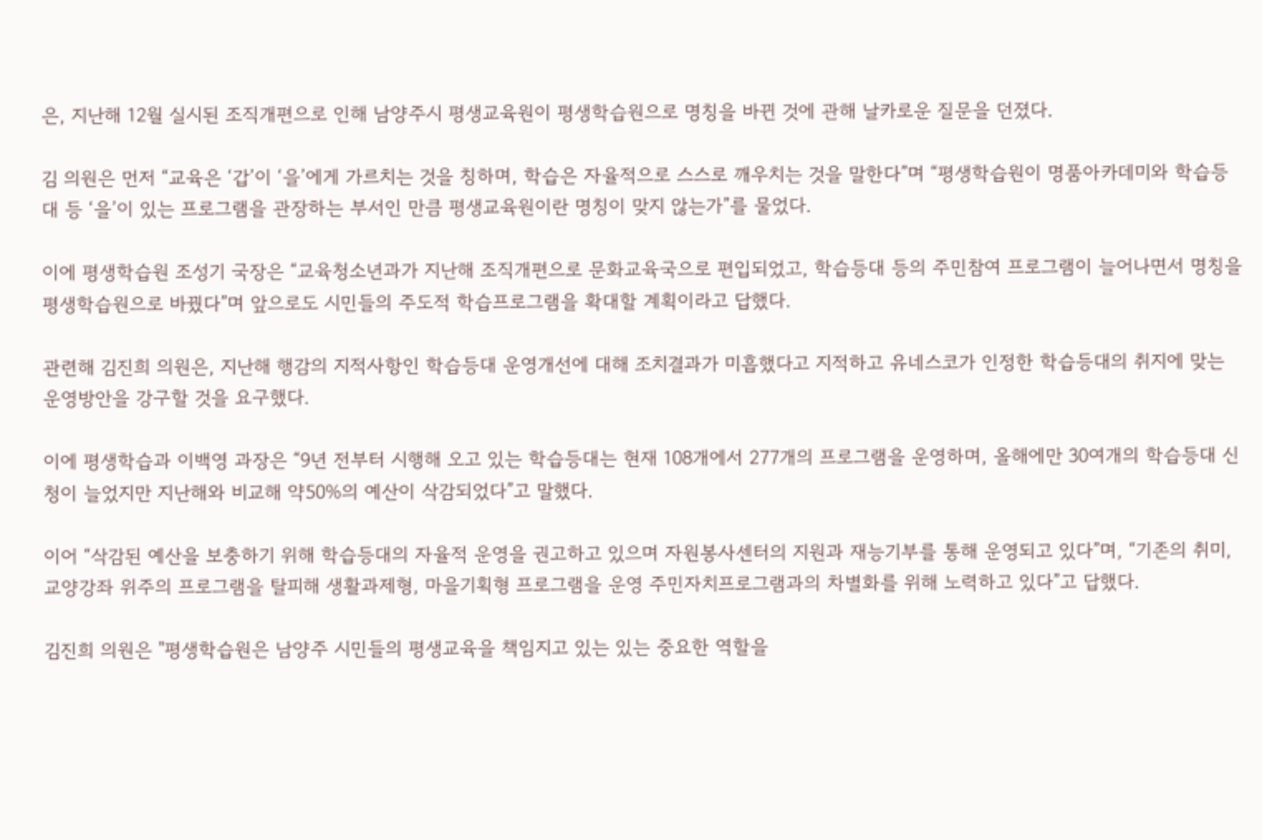은, 지난해 12월 실시된 조직개편으로 인해 남양주시 평생교육원이 평생학습원으로 명칭을 바뀐 것에 관해 날카로운 질문을 던졌다.

김 의원은 먼저 “교육은 ‘갑’이 ‘을’에게 가르치는 것을 칭하며, 학습은 자율적으로 스스로 깨우치는 것을 말한다”며 “평생학습원이 명품아카데미와 학습등대 등 ‘을’이 있는 프로그램을 관장하는 부서인 만큼 평생교육원이란 명칭이 맞지 않는가”를 물었다.

이에 평생학습원 조성기 국장은 “교육청소년과가 지난해 조직개편으로 문화교육국으로 편입되었고, 학습등대 등의 주민참여 프로그램이 늘어나면서 명칭을 평생학습원으로 바꿨다”며 앞으로도 시민들의 주도적 학습프로그램을 확대할 계획이라고 답했다.

관련해 김진희 의원은, 지난해 행감의 지적사항인 학습등대 운영개선에 대해 조치결과가 미흡했다고 지적하고 유네스코가 인정한 학습등대의 취지에 맞는 운영방안을 강구할 것을 요구했다.

이에 평생학습과 이백영 과장은 “9년 전부터 시행해 오고 있는 학습등대는 현재 108개에서 277개의 프로그램을 운영하며, 올해에만 30여개의 학습등대 신청이 늘었지만 지난해와 비교해 약50%의 예산이 삭감되었다”고 말했다.

이어 “삭감된 예산을 보충하기 위해 학습등대의 자율적 운영을 권고하고 있으며 자원봉사센터의 지원과 재능기부를 통해 운영되고 있다”며, “기존의 취미, 교양강좌 위주의 프로그램을 탈피해 생활과제형, 마을기획형 프로그램을 운영 주민자치프로그램과의 차별화를 위해 노력하고 있다”고 답했다.

김진희 의원은 "평생학습원은 남양주 시민들의 평생교육을 책임지고 있는 있는 중요한 역할을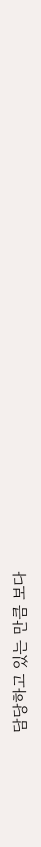담당하고 있는 만큼 보다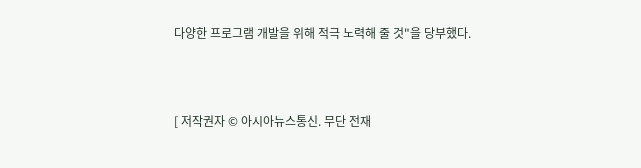다양한 프로그램 개발을 위해 적극 노력해 줄 것"을 당부했다.



[ 저작권자 © 아시아뉴스통신. 무단 전재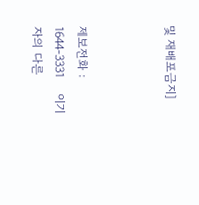및 재배포금지]



제보전화 : 1644-3331    이기자의 다른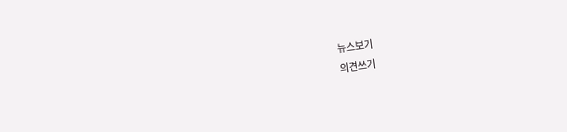뉴스보기
의견쓰기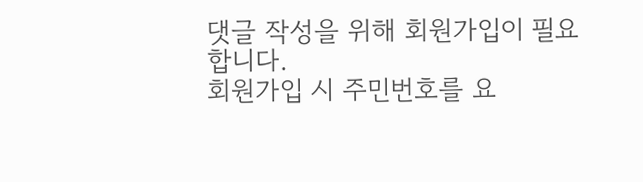댓글 작성을 위해 회원가입이 필요합니다.
회원가입 시 주민번호를 요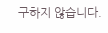구하지 않습니다.